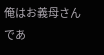俺はお義母さんであ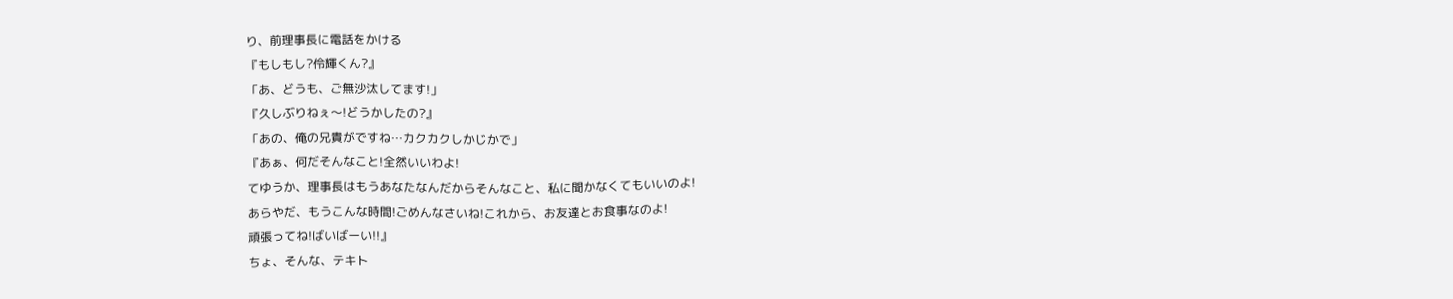り、前理事長に電話をかける
『もしもし?伶輝くん?』
「あ、どうも、ご無沙汰してます!」
『久しぶりねぇ〜!どうかしたの?』
「あの、俺の兄貴がですね…カクカクしかじかで」
『あぁ、何だそんなこと!全然いいわよ!
てゆうか、理事長はもうあなたなんだからそんなこと、私に聞かなくてもいいのよ!
あらやだ、もうこんな時間!ごめんなさいね!これから、お友達とお食事なのよ!
頑張ってね!ばいばーい!!』
ちょ、そんな、テキト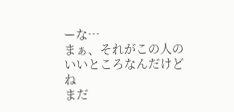ーな…
まぁ、それがこの人のいいところなんだけどね
まだ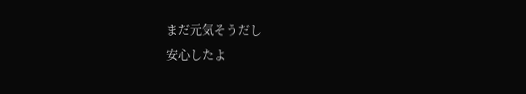まだ元気そうだし
安心したよ